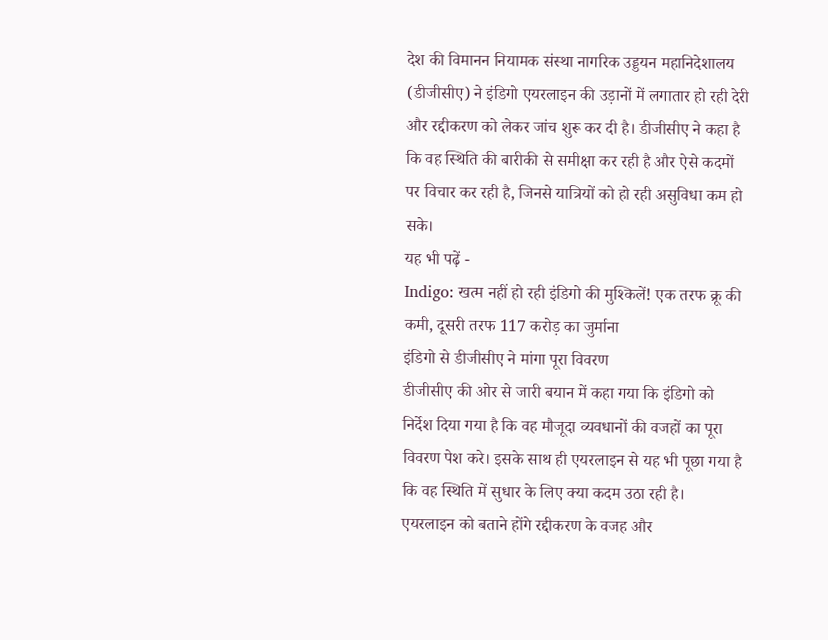देश की विमानन नियामक संस्था नागरिक उड्डयन महानिदेशालय (डीजीसीए) ने इंडिगो एयरलाइन की उड़ानों में लगातार हो रही देरी और रद्दीकरण को लेकर जांच शुरू कर दी है। डीजीसीए ने कहा है कि वह स्थिति की बारीकी से समीक्षा कर रही है और ऐसे कदमों पर विचार कर रही है, जिनसे यात्रियों को हो रही असुविधा कम हो सके।
यह भी पढ़ें -
Indigo: खत्म नहीं हो रही इंडिगो की मुश्किलें! एक तरफ क्रू की कमी, दूसरी तरफ 117 करोड़ का जुर्माना
इंडिगो से डीजीसीए ने मांगा पूरा विवरण
डीजीसीए की ओर से जारी बयान में कहा गया कि इंडिगो को निर्देश दिया गया है कि वह मौजूदा व्यवधानों की वजहों का पूरा विवरण पेश करे। इसके साथ ही एयरलाइन से यह भी पूछा गया है कि वह स्थिति में सुधार के लिए क्या कदम उठा रही है।
एयरलाइन को बताने होंगे रद्दीकरण के वजह और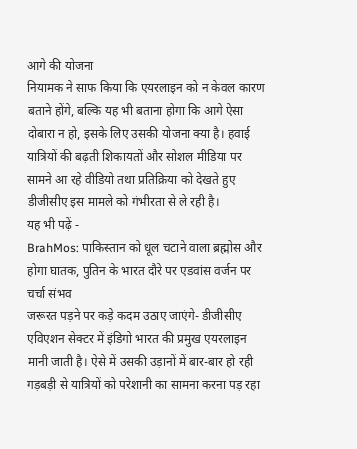आगे की योजना
नियामक ने साफ किया कि एयरलाइन को न केवल कारण बताने होंगे, बल्कि यह भी बताना होगा कि आगे ऐसा दोबारा न हो, इसके लिए उसकी योजना क्या है। हवाई यात्रियों की बढ़ती शिकायतों और सोशल मीडिया पर सामने आ रहे वीडियो तथा प्रतिक्रिया को देखते हुए डीजीसीए इस मामले को गंभीरता से ले रही है।
यह भी पढ़ें -
BrahMos: पाकिस्तान को धूल चटाने वाला ब्रह्मोस और होगा घातक, पुतिन के भारत दौरे पर एडवांस वर्जन पर चर्चा संभव
जरूरत पड़ने पर कड़े कदम उठाए जाएंगे- डीजीसीए
एविएशन सेक्टर में इंडिगो भारत की प्रमुख एयरलाइन मानी जाती है। ऐसे में उसकी उड़ानों में बार-बार हो रही गड़बड़ी से यात्रियों को परेशानी का सामना करना पड़ रहा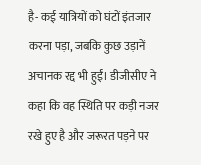है- कई यात्रियों को घंटों इंतजार करना पड़ा, जबकि कुछ उड़ानें अचानक रद्द भी हुईं। डीजीसीए ने कहा कि वह स्थिति पर कड़ी नजर रखे हुए है और जरूरत पड़ने पर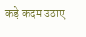कड़े कदम उठाए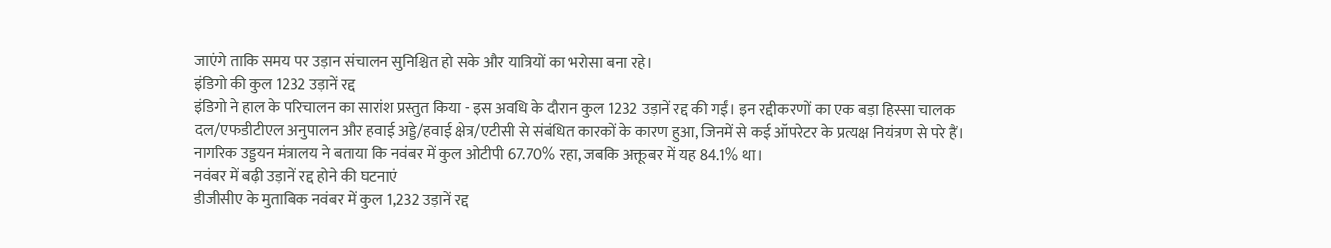जाएंगे ताकि समय पर उड़ान संचालन सुनिश्चित हो सके और यात्रियों का भरोसा बना रहे।
इंडिगो की कुल 1232 उड़ानें रद्द
इंडिगो ने हाल के परिचालन का सारांश प्रस्तुत किया - इस अवधि के दौरान कुल 1232 उड़ानें रद्द की गईं। इन रद्दीकरणों का एक बड़ा हिस्सा चालक दल/एफडीटीएल अनुपालन और हवाई अड्डे/हवाई क्षेत्र/एटीसी से संबंधित कारकों के कारण हुआ, जिनमें से कई ऑपरेटर के प्रत्यक्ष नियंत्रण से परे हैं। नागरिक उड्डयन मंत्रालय ने बताया कि नवंबर में कुल ओटीपी 67.70% रहा, जबकि अक्तूबर में यह 84.1% था।
नवंबर में बढ़ी उड़ानें रद्द होने की घटनाएं
डीजीसीए के मुताबिक नवंबर में कुल 1,232 उड़ानें रद्द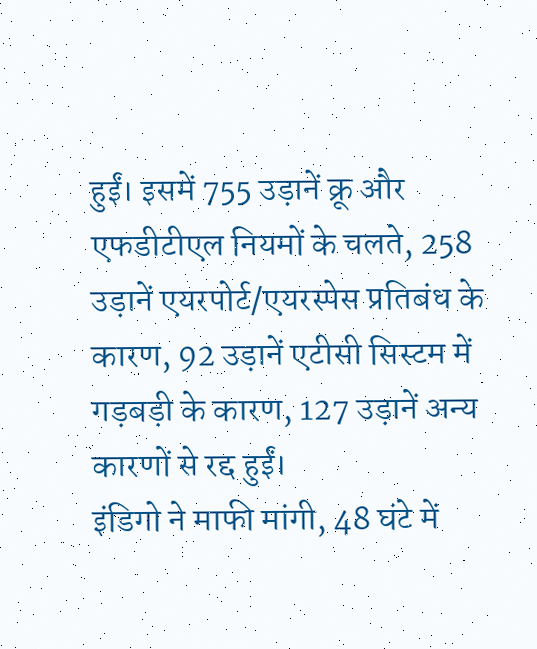हुईं। इसमें 755 उड़ानें क्रू और एफडीटीएल नियमों के चलते, 258 उड़ानें एयरपोर्ट/एयरस्पेस प्रतिबंध के कारण, 92 उड़ानें एटीसी सिस्टम में गड़बड़ी के कारण, 127 उड़ानें अन्य कारणों से रद्द हुईं।
इंडिगो ने माफी मांगी, 48 घंटे में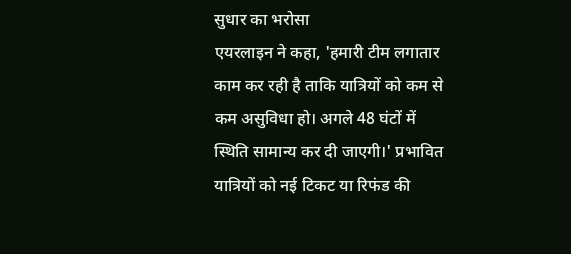सुधार का भरोसा
एयरलाइन ने कहा, 'हमारी टीम लगातार काम कर रही है ताकि यात्रियों को कम से कम असुविधा हो। अगले 48 घंटों में स्थिति सामान्य कर दी जाएगी।' प्रभावित यात्रियों को नई टिकट या रिफंड की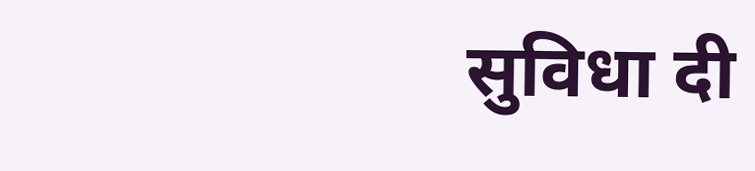सुविधा दी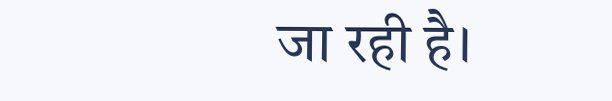जा रही है।